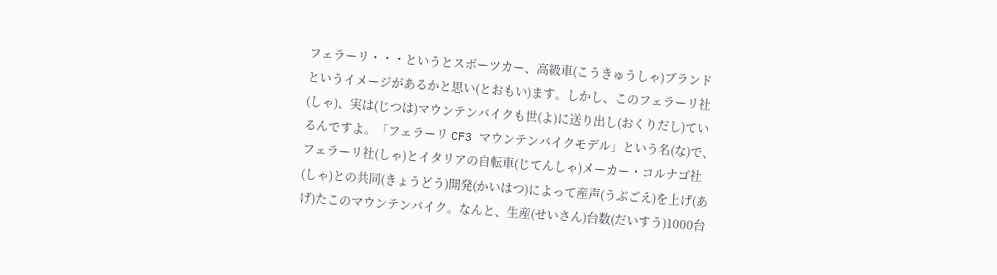フェラーリ・・・というとスポーツカー、高級車(こうきゅうしゃ)ブランドというイメージがあるかと思い(とおもい)ます。しかし、このフェラーリ社(しゃ)、実は(じつは)マウンテンバイクも世(よ)に送り出し(おくりだし)ているんですよ。「フェラーリ CF3 マウンテンバイクモデル」という名(な)で、フェラーリ社(しゃ)とイタリアの自転車(じてんしゃ)メーカー・コルナゴ社(しゃ)との共同(きょうどう)開発(かいはつ)によって産声(うぶごえ)を上げ(あげ)たこのマウンテンバイク。なんと、生産(せいさん)台数(だいすう)1000台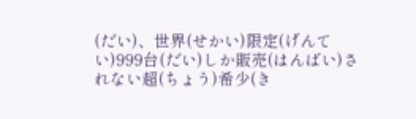(だい)、世界(せかい)限定(げんてい)999台(だい)しか販売(はんばい)されない超(ちょう)希少(き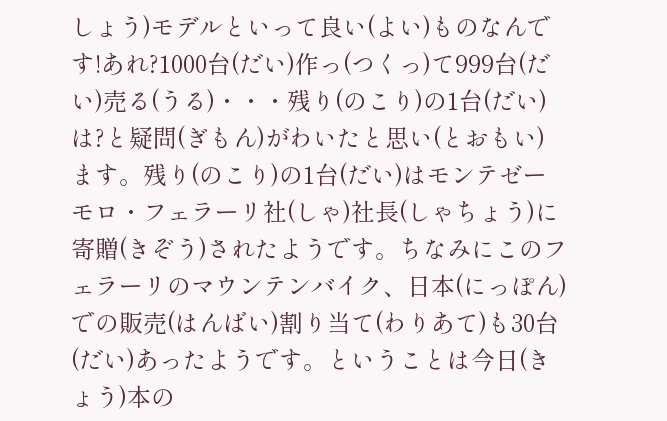しょう)モデルといって良い(よい)ものなんです!あれ?1000台(だい)作っ(つくっ)て999台(だい)売る(うる)・・・残り(のこり)の1台(だい)は?と疑問(ぎもん)がわいたと思い(とおもい)ます。残り(のこり)の1台(だい)はモンテゼーモロ・フェラーリ社(しゃ)社長(しゃちょう)に寄贈(きぞう)されたようです。ちなみにこのフェラーリのマウンテンバイク、日本(にっぽん)での販売(はんばい)割り当て(わりあて)も30台(だい)あったようです。ということは今日(きょう)本の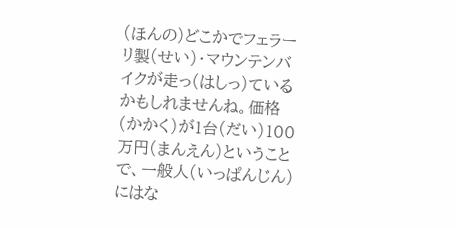(ほんの)どこかでフェラーリ製(せい)・マウンテンバイクが走っ(はしっ)ているかもしれませんね。価格(かかく)が1台(だい)100万円(まんえん)ということで、一般人(いっぱんじん)にはな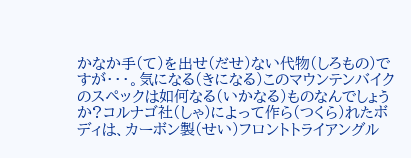かなか手(て)を出せ(だせ)ない代物(しろもの)ですが・・・。気になる(きになる)このマウンテンバイクのスペックは如何なる(いかなる)ものなんでしょうか?コルナゴ社(しゃ)によって作ら(つくら)れたボディは、カーボン製(せい)フロントトライアングル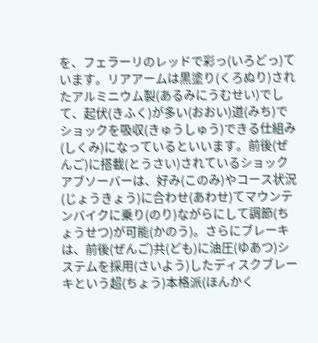を、フェラーリのレッドで彩っ(いろどっ)ています。リアアームは黒塗り(くろぬり)されたアルミニウム製(あるみにうむせい)でして、起伏(きふく)が多い(おおい)道(みち)でショックを吸収(きゅうしゅう)できる仕組み(しくみ)になっているといいます。前後(ぜんご)に搭載(とうさい)されているショックアブソーバーは、好み(このみ)やコース状況(じょうきょう)に合わせ(あわせ)てマウンテンバイクに乗り(のり)ながらにして調節(ちょうせつ)が可能(かのう)。さらにブレーキは、前後(ぜんご)共(ども)に油圧(ゆあつ)システムを採用(さいよう)したディスクブレーキという超(ちょう)本格派(ほんかく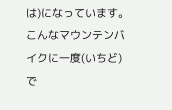は)になっています。こんなマウンテンバイクに一度(いちど)で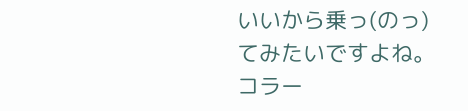いいから乗っ(のっ)てみたいですよね。
コラー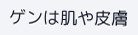ゲンは肌や皮膚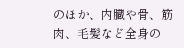のほか、内臓や骨、筋肉、毛髪など全身の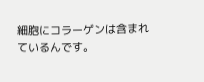細胞にコラーゲンは含まれているんです。